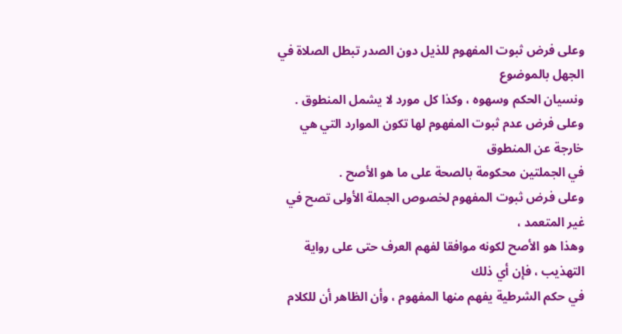وعلى فرض ثبوت المفهوم للذيل دون الصدر تبطل الصلاة في الجهل بالموضوع
ونسيان الحكم وسهوه ، وكذا كل مورد لا يشمل المنطوق .
وعلى فرض عدم ثبوت المفهوم لها تكون الموارد التي هي خارجة عن المنطوق
في الجملتين محكومة بالصحة على ما هو الأصح .
وعلى فرض ثبوت المفهوم لخصوص الجملة الأولى تصح في غير المتعمد ،
وهذا هو الأصح لكونه موافقا لفهم العرف حتى على رواية التهذيب ، فإن أي ذلك
في حكم الشرطية يفهم منها المفهوم ، وأن الظاهر أن للكلام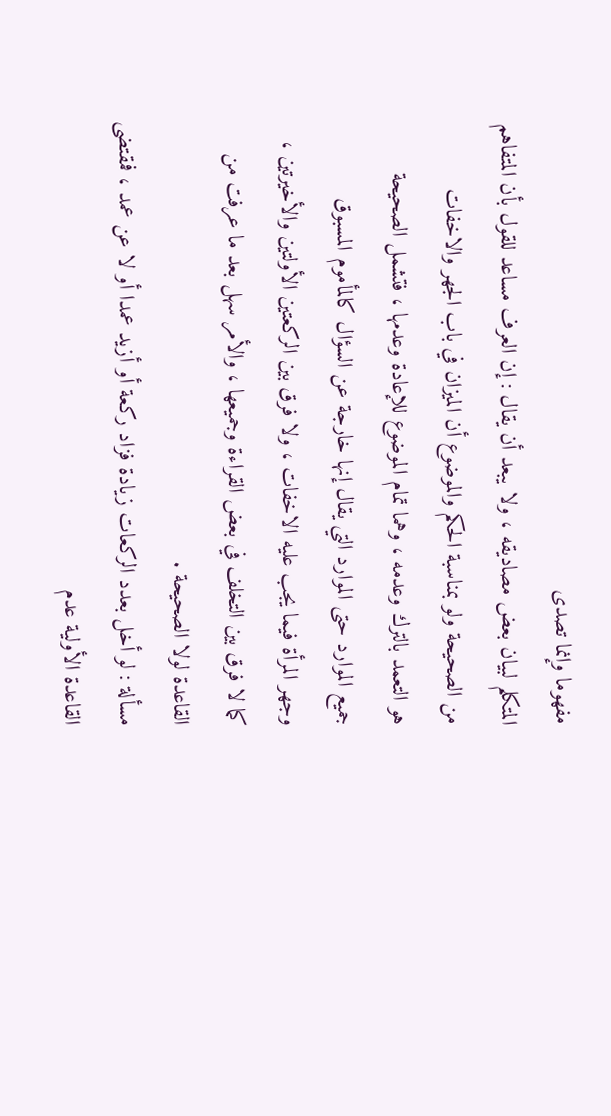مفهوما وإنما تصدى
المتكلم لبيان بعض مصاديقه ، ولا يبعد أن يقال : إن العرف مساعد للقول بأن المتفاهم
من الصحيحة ولو بمناسبة الحكم والموضوع أن الميزان في باب الجهر والاخفات
هو التعمد بالترك وعدمه ، وهما تمام الموضوع للإعادة وعدمها ، فتشمل الصحيحة
جميع الموارد حتى الموارد التي يقال إنها خارجة عن السؤال كالمأموم المسبوق
وجهر المرأة فيما يجب عليه الاخفات ، ولا فرق بين الركعتين الأولتين والأخيرتين ،
كما لا فرق بين التخلف في بعض القراءة وجميعها ، والأمر سهل بعد ما عرفت من
القاعدة لولا الصحيحة .
مسألة : لو أخل بعدد الركعات زيادة فزاد ركعة أو أزيد عمدا أو لا عن عمد ، فمقتضى
القاعدة الأولية عدم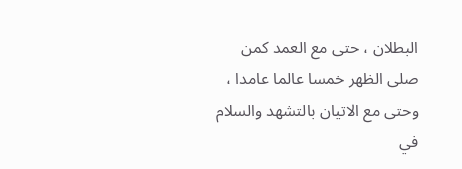البطلان ، حتى مع العمد كمن صلى الظهر خمسا عالما عامدا ،
وحتى مع الاتيان بالتشهد والسلام في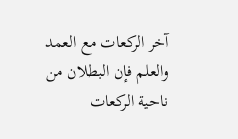آخر الركعات مع العمد والعلم فإن البطلان من
ناحية الركعات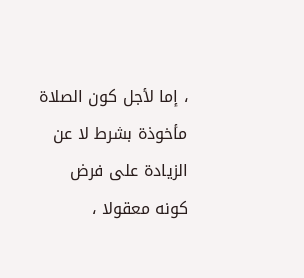، إما لأجل كون الصلاة مأخوذة بشرط لا عن الزيادة على فرض
كونه معقولا ،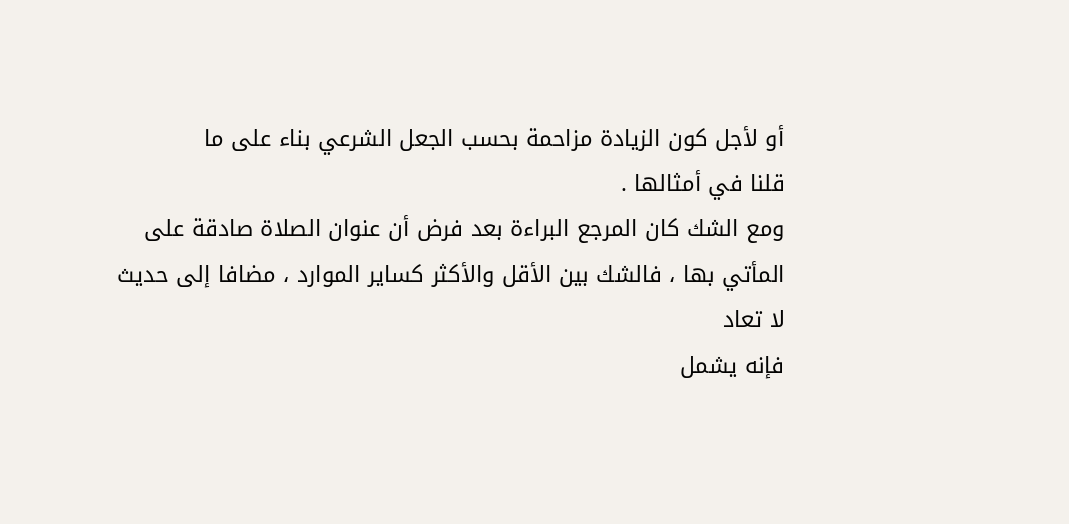أو لأجل كون الزيادة مزاحمة بحسب الجعل الشرعي بناء على ما
قلنا في أمثالها .
ومع الشك كان المرجع البراءة بعد فرض أن عنوان الصلاة صادقة على
المأتي بها ، فالشك بين الأقل والأكثر كساير الموارد ، مضافا إلى حديث لا تعاد
فإنه يشمل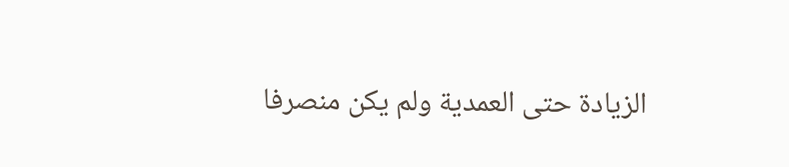الزيادة حتى العمدية ولم يكن منصرفا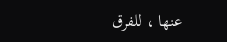عنها ، للفرق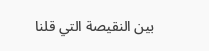بين النقيصة التي قلنا